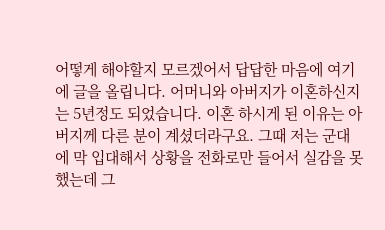어떻게 해야할지 모르겠어서 답답한 마음에 여기에 글을 올립니다. 어머니와 아버지가 이혼하신지는 5년정도 되었습니다. 이혼 하시게 된 이유는 아버지께 다른 분이 계셨더라구요. 그때 저는 군대에 막 입대해서 상황을 전화로만 들어서 실감을 못했는데 그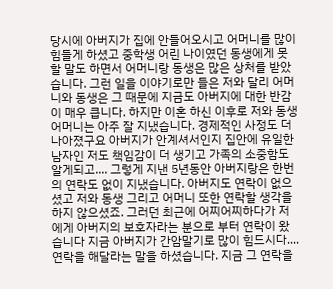당시에 아버지가 집에 안들어오시고 어머니를 많이 힘들게 하셨고 중학생 어린 나이였던 동생에게 못할 말도 하면서 어머니랑 동생은 많은 상처를 받았습니다. 그런 일을 이야기로만 들은 저와 달리 어머니와 동생은 그 때문에 지금도 아버지에 대한 반감이 매우 큽니다. 하지만 이혼 하신 이후로 저와 동생 어머니는 아주 잘 지냈습니다. 경제적인 사정도 더 나아졌구요 아버지가 안계셔서인지 집안에 유일한 남자인 저도 책임감이 더 생기고 가족의 소중함도 알게되고.... 그렇게 지낸 5년동안 아버지랑은 한번의 연락도 없이 지냈습니다. 아버지도 연락이 없으셨고 저와 동생 그리고 어머니 또한 연락할 생각을 하지 않으셨죠. 그러던 최근에 어찌어찌하다가 저에게 아버지의 보호자라는 분으로 부터 연락이 왔습니다 지금 아버지가 간암말기로 많이 힘드시다....연락을 해달라는 말을 하셨습니다. 지금 그 연락을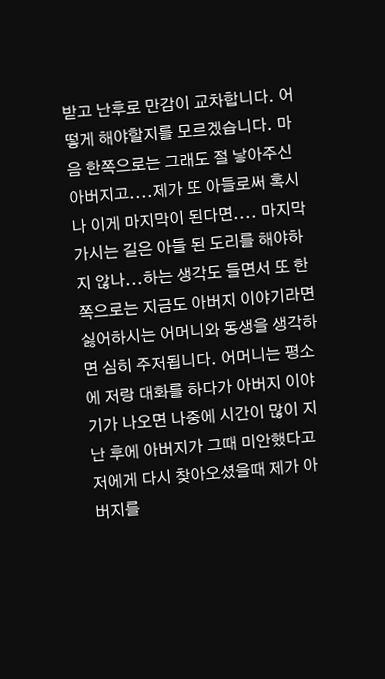받고 난후로 만감이 교차합니다. 어떻게 해야할지를 모르겠습니다. 마음 한쪽으로는 그래도 절 낳아주신 아버지고....제가 또 아들로써 혹시나 이게 마지막이 된다면.... 마지막 가시는 길은 아들 된 도리를 해야하지 않나...하는 생각도 들면서 또 한쪽으로는 지금도 아버지 이야기라면 싫어하시는 어머니와 동생을 생각하면 심히 주저됩니다. 어머니는 평소에 저랑 대화를 하다가 아버지 이야기가 나오면 나중에 시간이 많이 지난 후에 아버지가 그때 미안했다고 저에게 다시 찾아오셨을때 제가 아버지를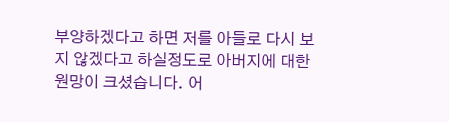부양하겠다고 하면 저를 아들로 다시 보지 않겠다고 하실정도로 아버지에 대한 원망이 크셨습니다. 어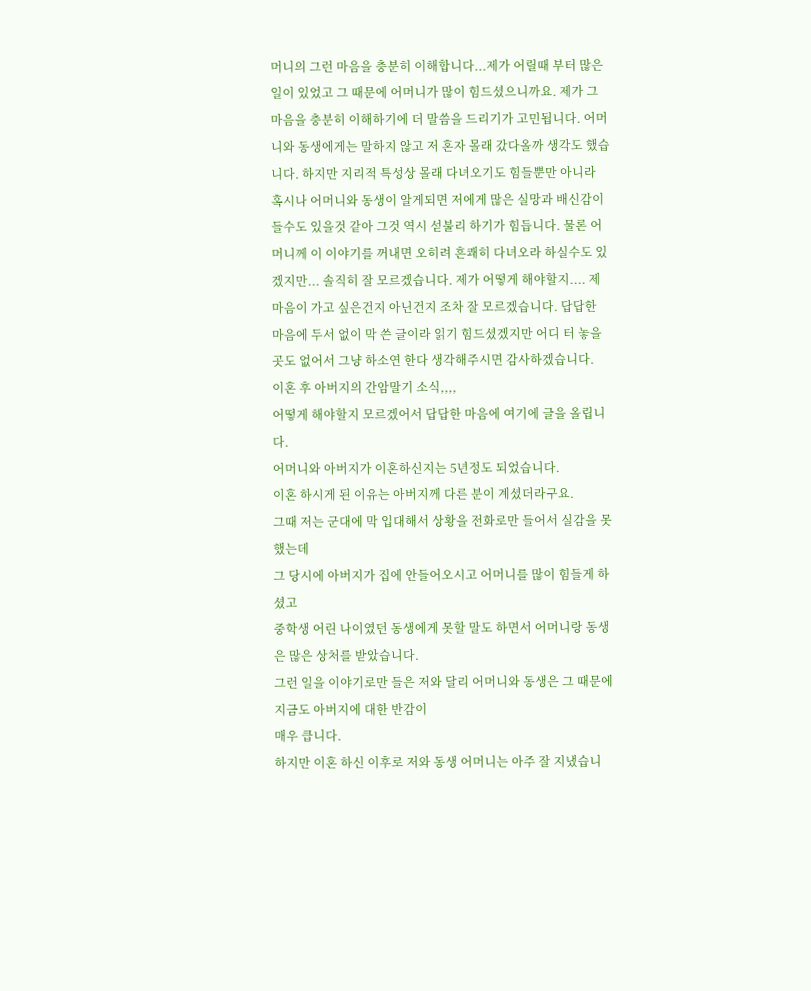머니의 그런 마음을 충분히 이해합니다...제가 어릴때 부터 많은 일이 있었고 그 때문에 어머니가 많이 힘드셨으니까요. 제가 그 마음을 충분히 이해하기에 더 말씀을 드리기가 고민됩니다. 어머니와 동생에게는 말하지 않고 저 혼자 몰래 갔다올까 생각도 했습니다. 하지만 지리적 특성상 몰래 다녀오기도 힘들뿐만 아니라 혹시나 어머니와 동생이 알게되면 저에게 많은 실망과 배신감이 들수도 있을것 같아 그것 역시 섣불리 하기가 힘듭니다. 물론 어머니께 이 이야기를 꺼내면 오히려 흔쾌히 다녀오라 하실수도 있겠지만... 솔직히 잘 모르겠습니다. 제가 어떻게 해야할지.... 제 마음이 가고 싶은건지 아닌건지 조차 잘 모르겠습니다. 답답한 마음에 두서 없이 막 쓴 글이라 읽기 힘드셨겠지만 어디 터 놓을곳도 없어서 그냥 하소연 한다 생각해주시면 감사하겠습니다.
이혼 후 아버지의 간암말기 소식,,,,
어떻게 해야할지 모르겠어서 답답한 마음에 여기에 글을 올립니다.
어머니와 아버지가 이혼하신지는 5년정도 되었습니다.
이혼 하시게 된 이유는 아버지께 다른 분이 계셨더라구요.
그때 저는 군대에 막 입대해서 상황을 전화로만 들어서 실감을 못했는데
그 당시에 아버지가 집에 안들어오시고 어머니를 많이 힘들게 하셨고
중학생 어린 나이였던 동생에게 못할 말도 하면서 어머니랑 동생은 많은 상처를 받았습니다.
그런 일을 이야기로만 들은 저와 달리 어머니와 동생은 그 때문에 지금도 아버지에 대한 반감이
매우 큽니다.
하지만 이혼 하신 이후로 저와 동생 어머니는 아주 잘 지냈습니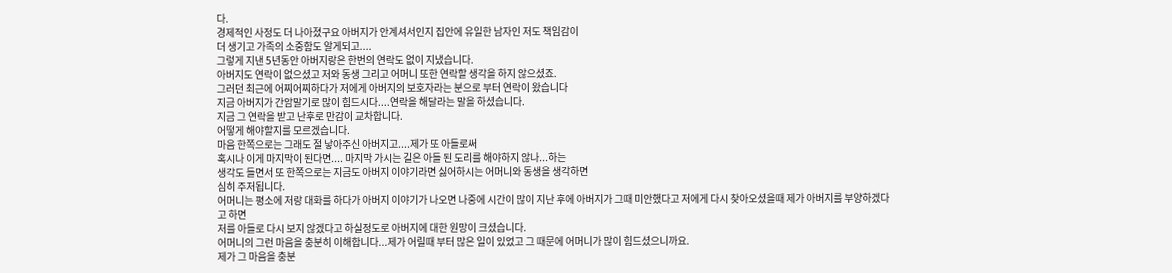다.
경제적인 사정도 더 나아졌구요 아버지가 안계셔서인지 집안에 유일한 남자인 저도 책임감이
더 생기고 가족의 소중함도 알게되고....
그렇게 지낸 5년동안 아버지랑은 한번의 연락도 없이 지냈습니다.
아버지도 연락이 없으셨고 저와 동생 그리고 어머니 또한 연락할 생각을 하지 않으셨죠.
그러던 최근에 어찌어찌하다가 저에게 아버지의 보호자라는 분으로 부터 연락이 왔습니다
지금 아버지가 간암말기로 많이 힘드시다....연락을 해달라는 말을 하셨습니다.
지금 그 연락을 받고 난후로 만감이 교차합니다.
어떻게 해야할지를 모르겠습니다.
마음 한쪽으로는 그래도 절 낳아주신 아버지고....제가 또 아들로써
혹시나 이게 마지막이 된다면.... 마지막 가시는 길은 아들 된 도리를 해야하지 않나...하는
생각도 들면서 또 한쪽으로는 지금도 아버지 이야기라면 싫어하시는 어머니와 동생을 생각하면
심히 주저됩니다.
어머니는 평소에 저랑 대화를 하다가 아버지 이야기가 나오면 나중에 시간이 많이 지난 후에 아버지가 그때 미안했다고 저에게 다시 찾아오셨을때 제가 아버지를 부양하겠다고 하면
저를 아들로 다시 보지 않겠다고 하실정도로 아버지에 대한 원망이 크셨습니다.
어머니의 그런 마음을 충분히 이해합니다...제가 어릴때 부터 많은 일이 있었고 그 때문에 어머니가 많이 힘드셨으니까요.
제가 그 마음을 충분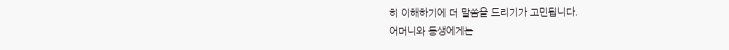히 이해하기에 더 말씀을 드리기가 고민됩니다.
어머니와 동생에게는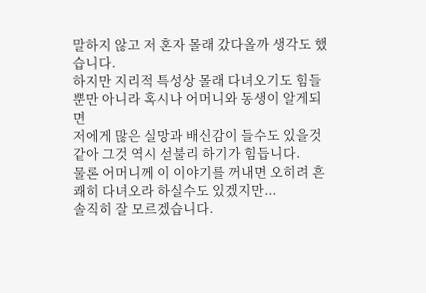말하지 않고 저 혼자 몰래 갔다올까 생각도 했습니다.
하지만 지리적 특성상 몰래 다녀오기도 힘들뿐만 아니라 혹시나 어머니와 동생이 알게되면
저에게 많은 실망과 배신감이 들수도 있을것 같아 그것 역시 섣불리 하기가 힘듭니다.
물론 어머니께 이 이야기를 꺼내면 오히려 흔쾌히 다녀오라 하실수도 있겠지만...
솔직히 잘 모르겠습니다.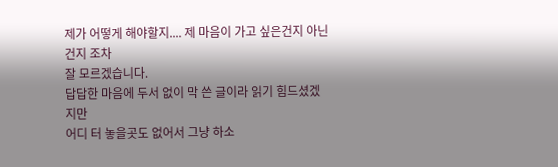제가 어떻게 해야할지.... 제 마음이 가고 싶은건지 아닌건지 조차
잘 모르겠습니다.
답답한 마음에 두서 없이 막 쓴 글이라 읽기 힘드셨겠지만
어디 터 놓을곳도 없어서 그냥 하소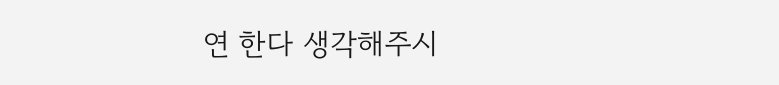연 한다 생각해주시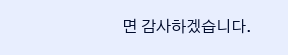면 감사하겠습니다.